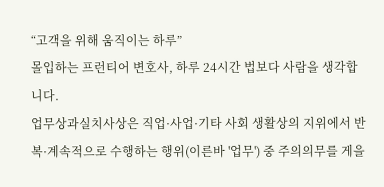“고객을 위해 움직이는 하루”
몰입하는 프런티어 변호사, 하루 24시간 법보다 사람을 생각합니다.
업무상과실치사상은 직업·사업·기타 사회 생활상의 지위에서 반복·계속적으로 수행하는 행위(이른바 '업무') 중 주의의무를 게을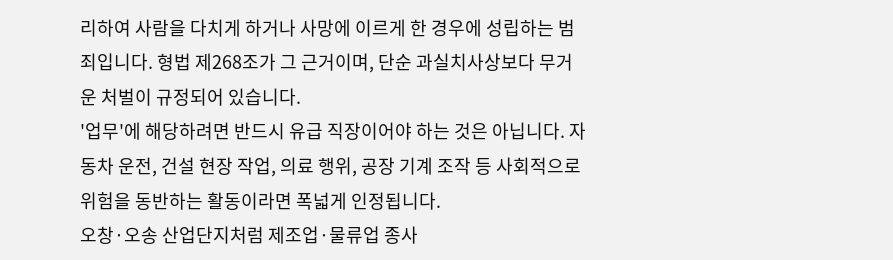리하여 사람을 다치게 하거나 사망에 이르게 한 경우에 성립하는 범죄입니다. 형법 제268조가 그 근거이며, 단순 과실치사상보다 무거운 처벌이 규정되어 있습니다.
'업무'에 해당하려면 반드시 유급 직장이어야 하는 것은 아닙니다. 자동차 운전, 건설 현장 작업, 의료 행위, 공장 기계 조작 등 사회적으로 위험을 동반하는 활동이라면 폭넓게 인정됩니다.
오창·오송 산업단지처럼 제조업·물류업 종사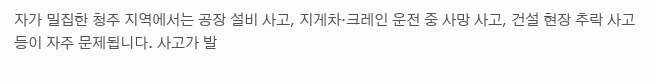자가 밀집한 청주 지역에서는 공장 설비 사고, 지게차·크레인 운전 중 사망 사고, 건설 현장 추락 사고 등이 자주 문제됩니다. 사고가 발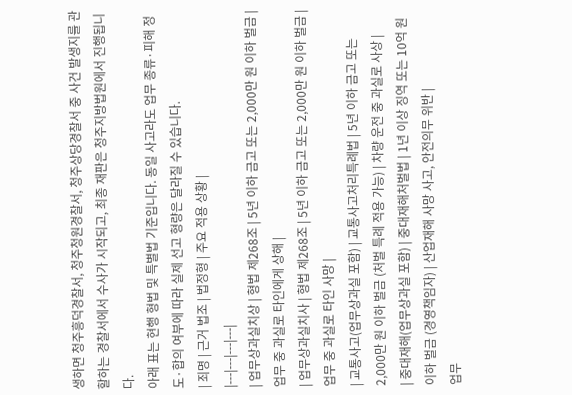생하면 청주흥덕경찰서, 청주청원경찰서, 청주상당경찰서 중 사건 발생지를 관할하는 경찰서에서 수사가 시작되고, 최종 재판은 청주지방법원에서 진행됩니다.
아래 표는 현행 형법 및 특별법 기준입니다. 동일 사고라도 업무 종류·피해 정도·합의 여부에 따라 실제 선고 형량은 달라질 수 있습니다.
| 죄명 | 근거 법조 | 법정형 | 주요 적용 상황 |
|---|---|---|---|
| 업무상과실치상 | 형법 제268조 | 5년 이하 금고 또는 2,000만 원 이하 벌금 | 업무 중 과실로 타인에게 상해 |
| 업무상과실치사 | 형법 제268조 | 5년 이하 금고 또는 2,000만 원 이하 벌금 | 업무 중 과실로 타인 사망 |
| 교통사고(업무상과실 포함) | 교통사고처리특례법 | 5년 이하 금고 또는 2,000만 원 이하 벌금 (처벌 특례 적용 가능) | 차량 운전 중 과실로 사상 |
| 중대재해(업무상과실 포함) | 중대재해처벌법 | 1년 이상 징역 또는 10억 원 이하 벌금 (경영책임자) | 산업재해 사망 사고, 안전의무 위반 |
업무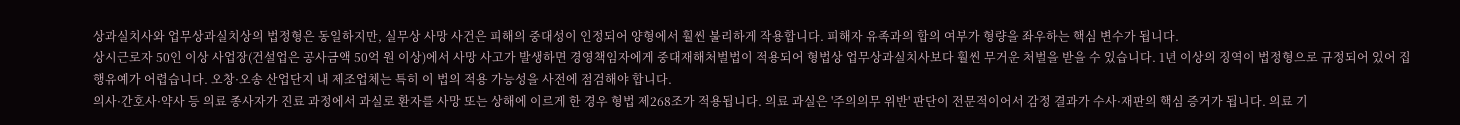상과실치사와 업무상과실치상의 법정형은 동일하지만, 실무상 사망 사건은 피해의 중대성이 인정되어 양형에서 훨씬 불리하게 작용합니다. 피해자 유족과의 합의 여부가 형량을 좌우하는 핵심 변수가 됩니다.
상시근로자 50인 이상 사업장(건설업은 공사금액 50억 원 이상)에서 사망 사고가 발생하면 경영책임자에게 중대재해처벌법이 적용되어 형법상 업무상과실치사보다 훨씬 무거운 처벌을 받을 수 있습니다. 1년 이상의 징역이 법정형으로 규정되어 있어 집행유예가 어렵습니다. 오창·오송 산업단지 내 제조업체는 특히 이 법의 적용 가능성을 사전에 점검해야 합니다.
의사·간호사·약사 등 의료 종사자가 진료 과정에서 과실로 환자를 사망 또는 상해에 이르게 한 경우 형법 제268조가 적용됩니다. 의료 과실은 '주의의무 위반' 판단이 전문적이어서 감정 결과가 수사·재판의 핵심 증거가 됩니다. 의료 기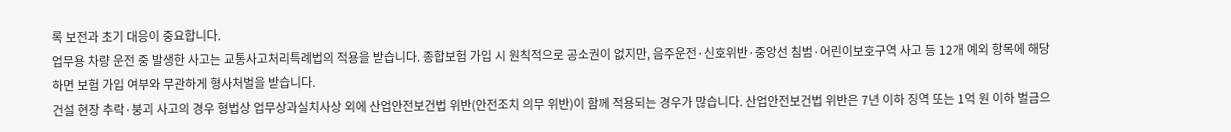록 보전과 초기 대응이 중요합니다.
업무용 차량 운전 중 발생한 사고는 교통사고처리특례법의 적용을 받습니다. 종합보험 가입 시 원칙적으로 공소권이 없지만, 음주운전·신호위반·중앙선 침범·어린이보호구역 사고 등 12개 예외 항목에 해당하면 보험 가입 여부와 무관하게 형사처벌을 받습니다.
건설 현장 추락·붕괴 사고의 경우 형법상 업무상과실치사상 외에 산업안전보건법 위반(안전조치 의무 위반)이 함께 적용되는 경우가 많습니다. 산업안전보건법 위반은 7년 이하 징역 또는 1억 원 이하 벌금으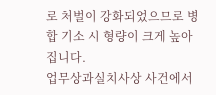로 처벌이 강화되었으므로 병합 기소 시 형량이 크게 높아집니다.
업무상과실치사상 사건에서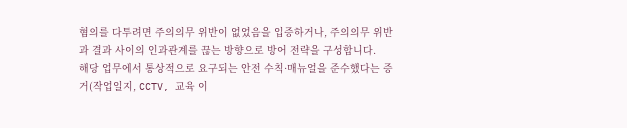혐의를 다투려면 주의의무 위반이 없었음을 입증하거나, 주의의무 위반과 결과 사이의 인과관계를 끊는 방향으로 방어 전략을 구성합니다.
해당 업무에서 통상적으로 요구되는 안전 수칙·매뉴얼을 준수했다는 증거(작업일지, CCTV, 교육 이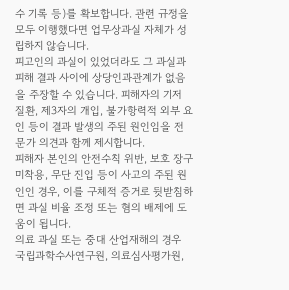수 기록 등)를 확보합니다. 관련 규정을 모두 이행했다면 업무상과실 자체가 성립하지 않습니다.
피고인의 과실이 있었더라도 그 과실과 피해 결과 사이에 상당인과관계가 없음을 주장할 수 있습니다. 피해자의 기저 질환, 제3자의 개입, 불가항력적 외부 요인 등이 결과 발생의 주된 원인임을 전문가 의견과 함께 제시합니다.
피해자 본인의 안전수칙 위반, 보호 장구 미착용, 무단 진입 등이 사고의 주된 원인인 경우, 이를 구체적 증거로 뒷받침하면 과실 비율 조정 또는 혐의 배제에 도움이 됩니다.
의료 과실 또는 중대 산업재해의 경우 국립과학수사연구원, 의료심사평가원,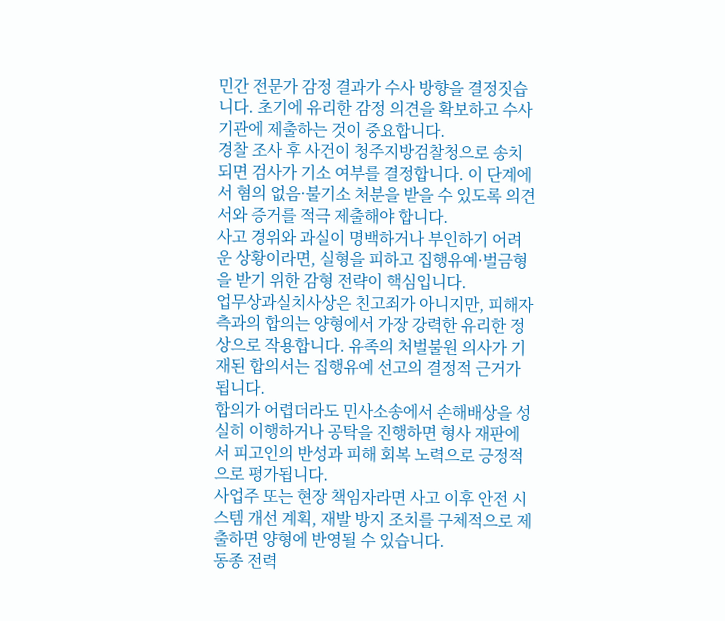민간 전문가 감정 결과가 수사 방향을 결정짓습니다. 초기에 유리한 감정 의견을 확보하고 수사 기관에 제출하는 것이 중요합니다.
경찰 조사 후 사건이 청주지방검찰청으로 송치되면 검사가 기소 여부를 결정합니다. 이 단계에서 혐의 없음·불기소 처분을 받을 수 있도록 의견서와 증거를 적극 제출해야 합니다.
사고 경위와 과실이 명백하거나 부인하기 어려운 상황이라면, 실형을 피하고 집행유예·벌금형을 받기 위한 감형 전략이 핵심입니다.
업무상과실치사상은 친고죄가 아니지만, 피해자 측과의 합의는 양형에서 가장 강력한 유리한 정상으로 작용합니다. 유족의 처벌불원 의사가 기재된 합의서는 집행유예 선고의 결정적 근거가 됩니다.
합의가 어렵더라도 민사소송에서 손해배상을 성실히 이행하거나 공탁을 진행하면 형사 재판에서 피고인의 반성과 피해 회복 노력으로 긍정적으로 평가됩니다.
사업주 또는 현장 책임자라면 사고 이후 안전 시스템 개선 계획, 재발 방지 조치를 구체적으로 제출하면 양형에 반영될 수 있습니다.
동종 전력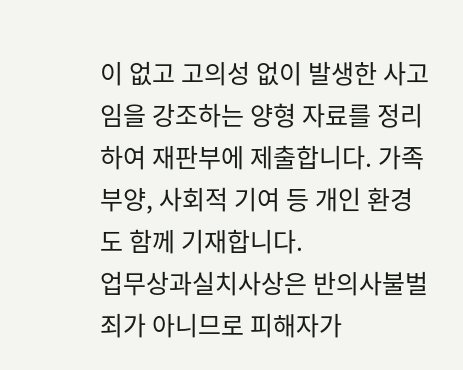이 없고 고의성 없이 발생한 사고임을 강조하는 양형 자료를 정리하여 재판부에 제출합니다. 가족 부양, 사회적 기여 등 개인 환경도 함께 기재합니다.
업무상과실치사상은 반의사불벌죄가 아니므로 피해자가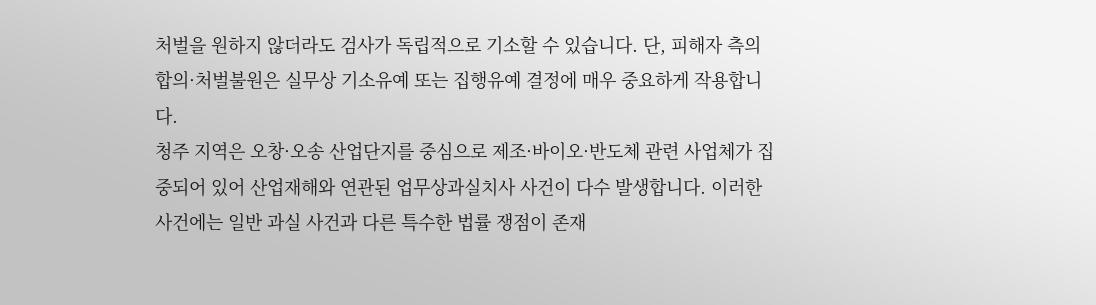처벌을 원하지 않더라도 검사가 독립적으로 기소할 수 있습니다. 단, 피해자 측의 합의·처벌불원은 실무상 기소유예 또는 집행유예 결정에 매우 중요하게 작용합니다.
청주 지역은 오창·오송 산업단지를 중심으로 제조·바이오·반도체 관련 사업체가 집중되어 있어 산업재해와 연관된 업무상과실치사 사건이 다수 발생합니다. 이러한 사건에는 일반 과실 사건과 다른 특수한 법률 쟁점이 존재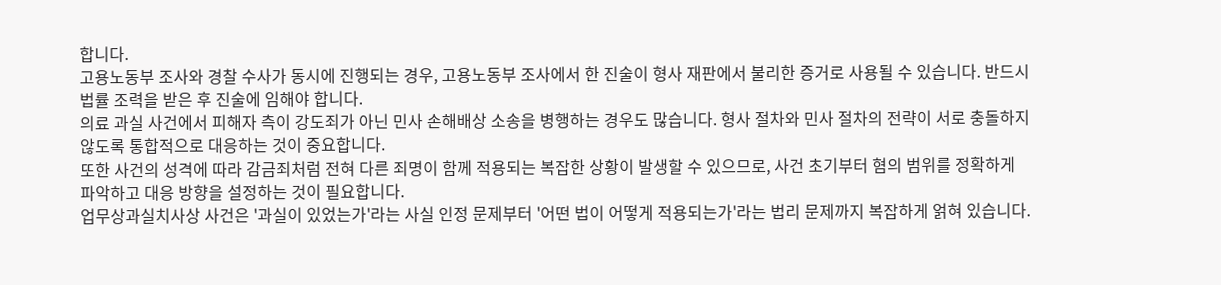합니다.
고용노동부 조사와 경찰 수사가 동시에 진행되는 경우, 고용노동부 조사에서 한 진술이 형사 재판에서 불리한 증거로 사용될 수 있습니다. 반드시 법률 조력을 받은 후 진술에 임해야 합니다.
의료 과실 사건에서 피해자 측이 강도죄가 아닌 민사 손해배상 소송을 병행하는 경우도 많습니다. 형사 절차와 민사 절차의 전략이 서로 충돌하지 않도록 통합적으로 대응하는 것이 중요합니다.
또한 사건의 성격에 따라 감금죄처럼 전혀 다른 죄명이 함께 적용되는 복잡한 상황이 발생할 수 있으므로, 사건 초기부터 혐의 범위를 정확하게 파악하고 대응 방향을 설정하는 것이 필요합니다.
업무상과실치사상 사건은 '과실이 있었는가'라는 사실 인정 문제부터 '어떤 법이 어떻게 적용되는가'라는 법리 문제까지 복잡하게 얽혀 있습니다.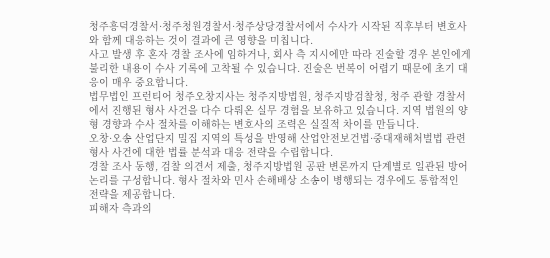청주흥덕경찰서·청주청원경찰서·청주상당경찰서에서 수사가 시작된 직후부터 변호사와 함께 대응하는 것이 결과에 큰 영향을 미칩니다.
사고 발생 후 혼자 경찰 조사에 임하거나, 회사 측 지시에만 따라 진술할 경우 본인에게 불리한 내용이 수사 기록에 고착될 수 있습니다. 진술은 번복이 어렵기 때문에 초기 대응이 매우 중요합니다.
법무법인 프런티어 청주오창지사는 청주지방법원, 청주지방검찰청, 청주 관할 경찰서에서 진행된 형사 사건을 다수 다뤄온 실무 경험을 보유하고 있습니다. 지역 법원의 양형 경향과 수사 절차를 이해하는 변호사의 조력은 실질적 차이를 만듭니다.
오창·오송 산업단지 밀집 지역의 특성을 반영해 산업안전보건법·중대재해처벌법 관련 형사 사건에 대한 법률 분석과 대응 전략을 수립합니다.
경찰 조사 동행, 검찰 의견서 제출, 청주지방법원 공판 변론까지 단계별로 일관된 방어 논리를 구성합니다. 형사 절차와 민사 손해배상 소송이 병행되는 경우에도 통합적인 전략을 제공합니다.
피해자 측과의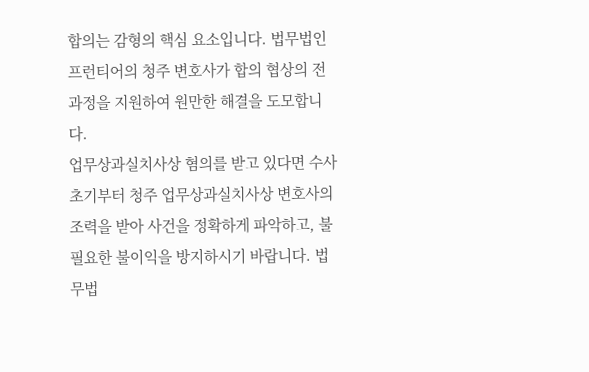합의는 감형의 핵심 요소입니다. 법무법인 프런티어의 청주 변호사가 합의 협상의 전 과정을 지원하여 원만한 해결을 도모합니다.
업무상과실치사상 혐의를 받고 있다면 수사 초기부터 청주 업무상과실치사상 변호사의 조력을 받아 사건을 정확하게 파악하고, 불필요한 불이익을 방지하시기 바랍니다. 법무법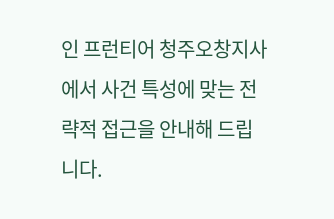인 프런티어 청주오창지사에서 사건 특성에 맞는 전략적 접근을 안내해 드립니다.